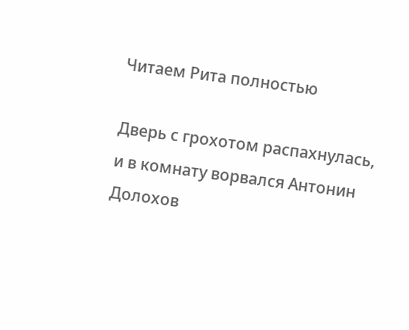Читаем Рита полностью

Дверь с грохотом распахнулась, и в комнату ворвался Антонин Долохов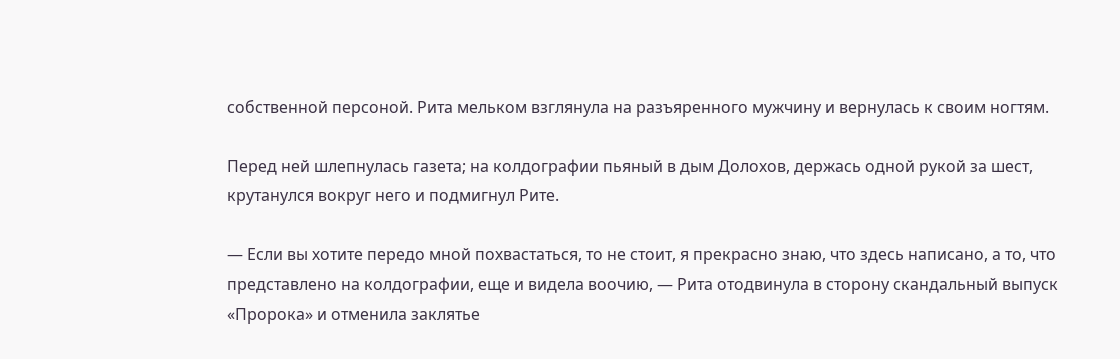собственной персоной. Рита мельком взглянула на разъяренного мужчину и вернулась к своим ногтям.

Перед ней шлепнулась газета; на колдографии пьяный в дым Долохов, держась одной рукой за шест, крутанулся вокруг него и подмигнул Рите.

— Если вы хотите передо мной похвастаться, то не стоит, я прекрасно знаю, что здесь написано, а то, что представлено на колдографии, еще и видела воочию, — Рита отодвинула в сторону скандальный выпуск «Пророка» и отменила заклятье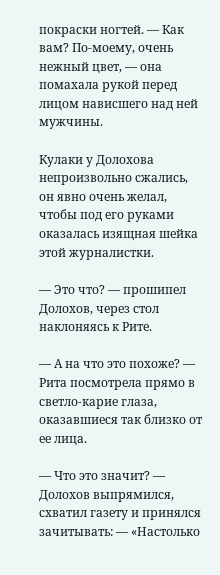покраски ногтей. — Как вам? По-моему, очень нежный цвет, — она помахала рукой перед лицом нависшего над ней мужчины.

Кулаки у Долохова непроизвольно сжались, он явно очень желал, чтобы под его руками оказалась изящная шейка этой журналистки.

— Это что? — прошипел Долохов, через стол наклоняясь к Рите.

— А на что это похоже? — Рита посмотрела прямо в светло-карие глаза, оказавшиеся так близко от ее лица.

— Что это значит? — Долохов выпрямился, схватил газету и принялся зачитывать: — «Настолько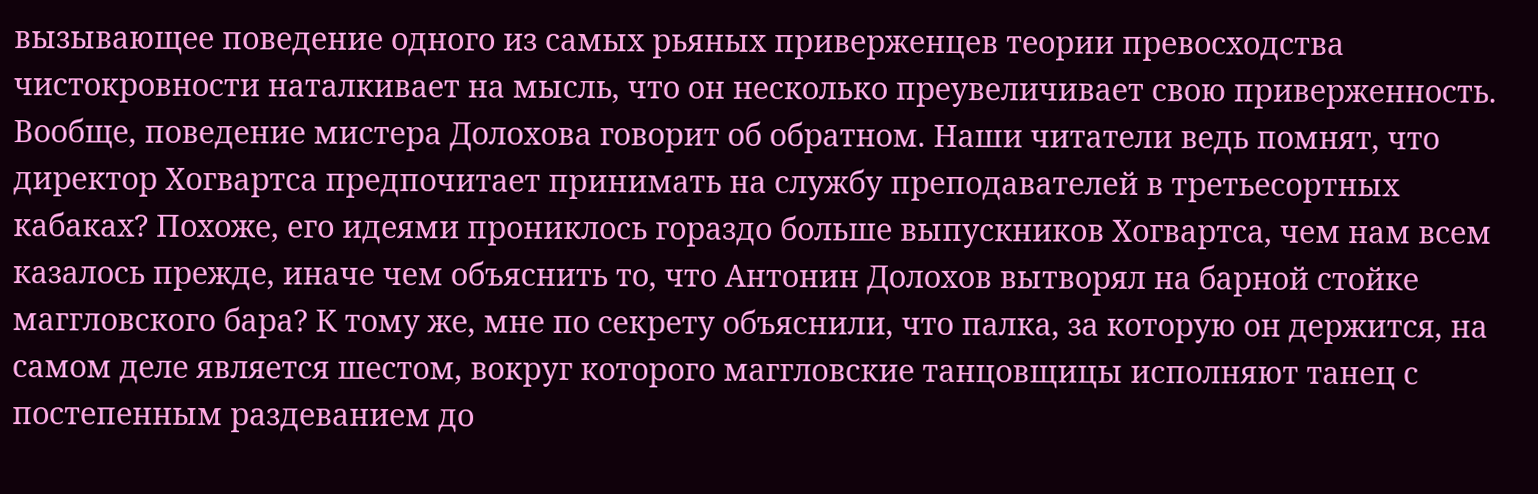вызывающее поведение одного из самых рьяных приверженцев теории превосходства чистокровности наталкивает на мысль, что он несколько преувеличивает свою приверженность. Вообще, поведение мистера Долохова говорит об обратном. Наши читатели ведь помнят, что директор Хогвартса предпочитает принимать на службу преподавателей в третьесортных кабаках? Похоже, его идеями прониклось гораздо больше выпускников Хогвартса, чем нам всем казалось прежде, иначе чем объяснить то, что Антонин Долохов вытворял на барной стойке маггловского бара? К тому же, мне по секрету объяснили, что палка, за которую он держится, на самом деле является шестом, вокруг которого маггловские танцовщицы исполняют танец с постепенным раздеванием до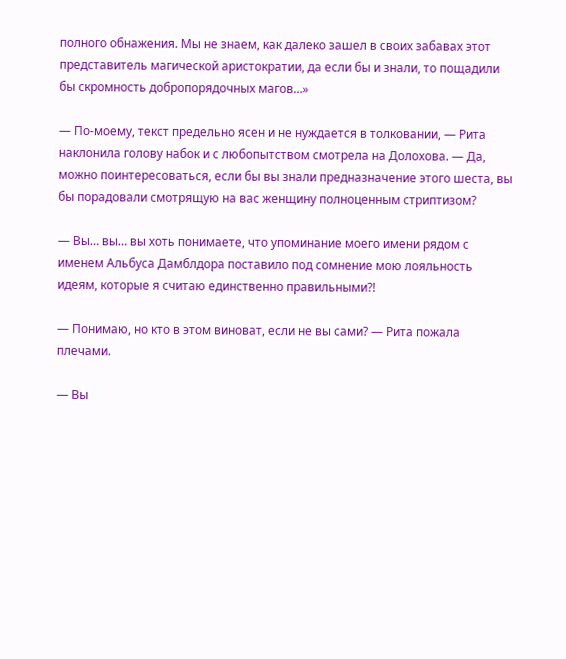полного обнажения. Мы не знаем, как далеко зашел в своих забавах этот представитель магической аристократии, да если бы и знали, то пощадили бы скромность добропорядочных магов…»

— По-моему, текст предельно ясен и не нуждается в толковании, — Рита наклонила голову набок и с любопытством смотрела на Долохова. — Да, можно поинтересоваться, если бы вы знали предназначение этого шеста, вы бы порадовали смотрящую на вас женщину полноценным стриптизом?

— Вы… вы… вы хоть понимаете, что упоминание моего имени рядом с именем Альбуса Дамблдора поставило под сомнение мою лояльность идеям, которые я считаю единственно правильными?!

— Понимаю, но кто в этом виноват, если не вы сами? — Рита пожала плечами.

— Вы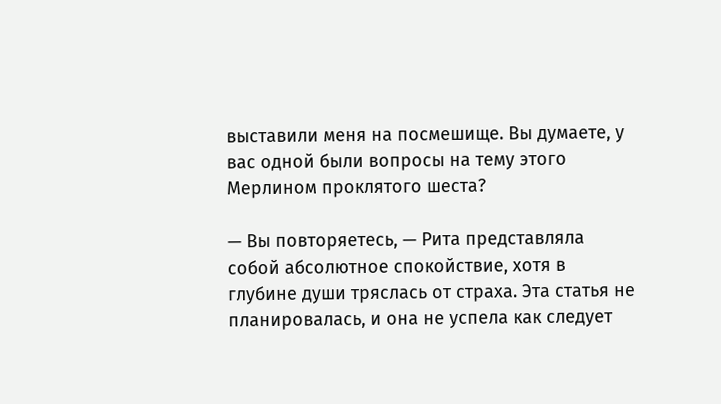выставили меня на посмешище. Вы думаете, у вас одной были вопросы на тему этого Мерлином проклятого шеста?

— Вы повторяетесь, — Рита представляла собой абсолютное спокойствие, хотя в глубине души тряслась от страха. Эта статья не планировалась, и она не успела как следует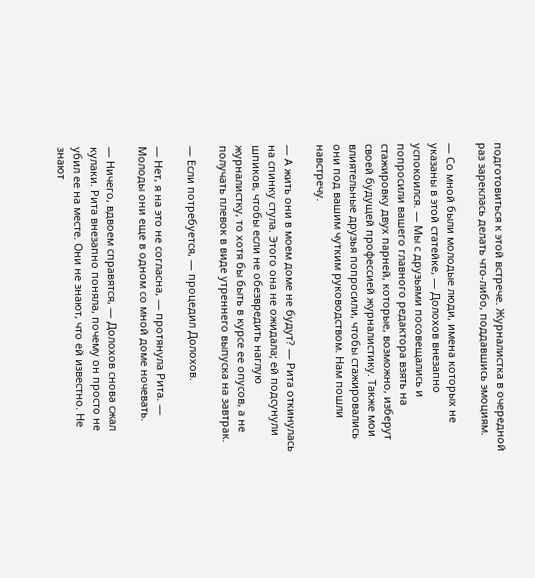подготовиться к этой встрече. Журналистка в очередной раз зареклась делать что-либо, поддавшись эмоциям.

— Со мной были молодые люди, имена которых не указаны в этой статейке, — Долохов внезапно успокоился. — Мы с друзьями посовещались и попросили вашего главного редактора взять на стажировку двух парней, которые, возможно, изберут своей будущей профессией журналистику. Также мои влиятельные друзья попросили, чтобы стажировались они под вашим чутким руководством. Нам пошли навстречу.

— А жить они в моем доме не будут? — Рита откинулась на спинку стула. Этого она не ожидала; ей подсунули шпиков, чтобы если не обезвредить наглую журналистку, то хотя бы быть в курсе ее опусов, а не получать плевок в виде утреннего выпуска на завтрак.

— Если потребуется, — процедил Долохов.

— Нет, я на это не согласна, — протянула Рита. — Молоды они еще в одном со мной доме ночевать.

— Ничего, вдвоем справятся, — Долохов снова сжал кулаки. Рита внезапно поняла, почему он просто не убил ее на месте. Они не знают, что ей известно. Не знают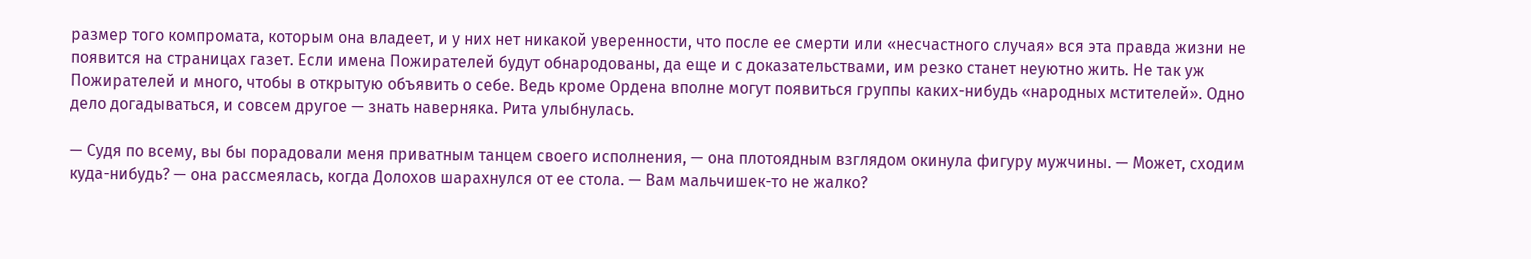размер того компромата, которым она владеет, и у них нет никакой уверенности, что после ее смерти или «несчастного случая» вся эта правда жизни не появится на страницах газет. Если имена Пожирателей будут обнародованы, да еще и с доказательствами, им резко станет неуютно жить. Не так уж Пожирателей и много, чтобы в открытую объявить о себе. Ведь кроме Ордена вполне могут появиться группы каких-нибудь «народных мстителей». Одно дело догадываться, и совсем другое — знать наверняка. Рита улыбнулась.

— Судя по всему, вы бы порадовали меня приватным танцем своего исполнения, — она плотоядным взглядом окинула фигуру мужчины. — Может, сходим куда-нибудь? — она рассмеялась, когда Долохов шарахнулся от ее стола. — Вам мальчишек-то не жалко?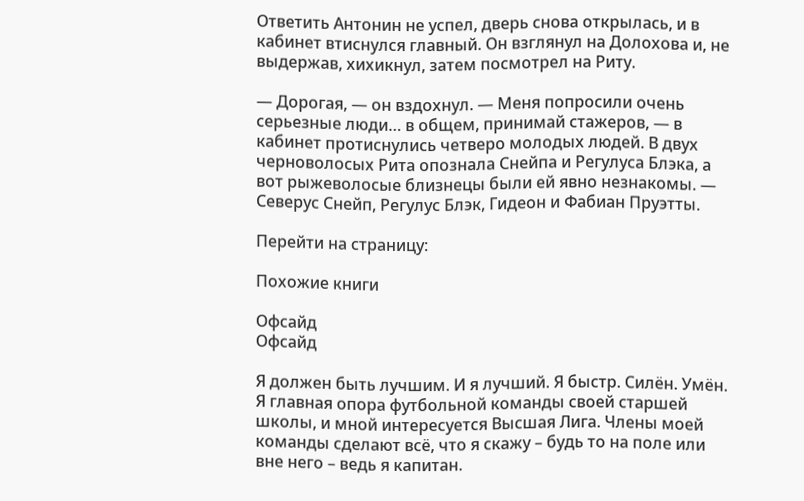Ответить Антонин не успел, дверь снова открылась, и в кабинет втиснулся главный. Он взглянул на Долохова и, не выдержав, хихикнул, затем посмотрел на Риту.

— Дорогая, — он вздохнул. — Меня попросили очень серьезные люди… в общем, принимай стажеров, — в кабинет протиснулись четверо молодых людей. В двух черноволосых Рита опознала Снейпа и Регулуса Блэка, а вот рыжеволосые близнецы были ей явно незнакомы. — Северус Снейп, Регулус Блэк, Гидеон и Фабиан Пруэтты.

Перейти на страницу:

Похожие книги

Офсайд
Офсайд

Я должен быть лучшим. И я лучший. Я быстр. Силён. Умён. Я главная опора футбольной команды своей старшей школы, и мной интересуется Высшая Лига. Члены моей команды сделают всё, что я скажу – будь то на поле или вне него – ведь я капитан.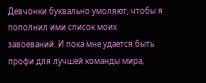Девчонки буквально умоляют, чтобы я пополнил ими список моих завоеваний. И пока мне удается быть профи для лучшей команды мира,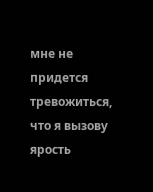мне не придется тревожиться, что я вызову ярость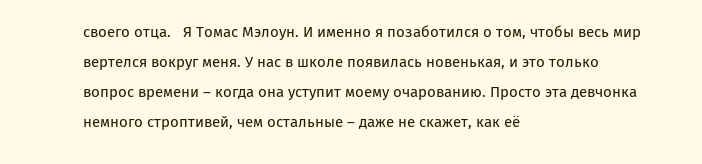своего отца.   Я Томас Мэлоун. И именно я позаботился о том, чтобы весь мир вертелся вокруг меня. У нас в школе появилась новенькая, и это только вопрос времени – когда она уступит моему очарованию. Просто эта девчонка немного строптивей, чем остальные – даже не скажет, как её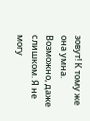зовут! К тому же она умна. Возможно, даже слишком. Я не могу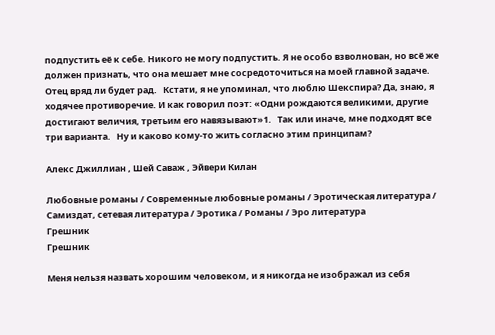подпустить её к себе. Никого не могу подпустить. Я не особо взволнован, но всё же должен признать, что она мешает мне сосредоточиться на моей главной задаче.   Отец вряд ли будет рад.   Кстати, я не упоминал, что люблю Шекспира? Да, знаю, я ходячее противоречие. И как говорил поэт: «Одни рождаются великими, другие достигают величия, третьим его навязывают»1.   Так или иначе, мне подходят все три варианта.   Ну и каково кому-то жить согласно этим принципам?

Алекс Джиллиан , Шей Саваж , Эйвери Килан

Любовные романы / Современные любовные романы / Эротическая литература / Самиздат, сетевая литература / Эротика / Романы / Эро литература
Грешник
Грешник

Меня нельзя назвать хорошим человеком, и я никогда не изображал из себя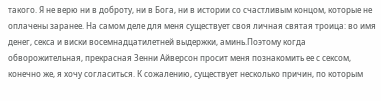такого. Я не верю ни в доброту, ни в Бога, ни в истории со счастливым концом, которые не оплачены заранее. На самом деле для меня существует своя личная святая троица: во имя денег, секса и виски восемнадцатилетней выдержки, аминь.Поэтому когда обворожительная, прекрасная Зенни Айверсон просит меня познакомить ее с сексом, конечно же, я хочу согласиться. К сожалению, существует несколько причин, по которым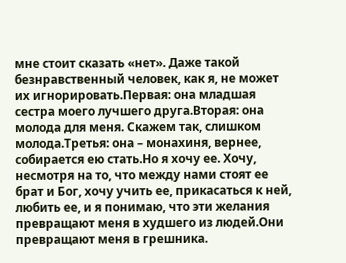мне стоит сказать «нет». Даже такой безнравственный человек, как я, не может их игнорировать.Первая: она младшая сестра моего лучшего друга.Вторая: она молода для меня. Скажем так, слишком молода.Третья: она – монахиня, вернее, собирается ею стать.Но я хочу ее. Хочу, несмотря на то, что между нами стоят ее брат и Бог, хочу учить ее, прикасаться к ней, любить ее, и я понимаю, что эти желания превращают меня в худшего из людей.Они превращают меня в грешника.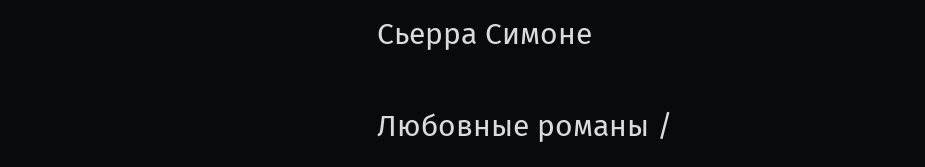Сьерра Симоне

Любовные романы /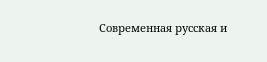Современная русская и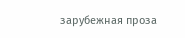зарубежная проза